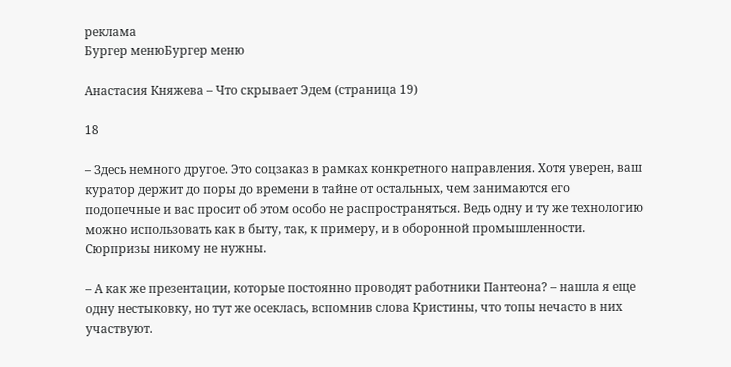реклама
Бургер менюБургер меню

Анастасия Княжева – Что скрывает Эдем (страница 19)

18

– Здесь немного другое. Это соцзаказ в рамках конкретного направления. Хотя уверен, ваш куратор держит до поры до времени в тайне от остальных, чем занимаются его подопечные и вас просит об этом особо не распространяться. Ведь одну и ту же технологию можно использовать как в быту, так, к примеру, и в оборонной промышленности. Сюрпризы никому не нужны.

– А как же презентации, которые постоянно проводят работники Пантеона? – нашла я еще одну нестыковку, но тут же осеклась, вспомнив слова Кристины, что топы нечасто в них участвуют.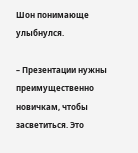Шон понимающе улыбнулся.

– Презентации нужны преимущественно новичкам, чтобы засветиться. Это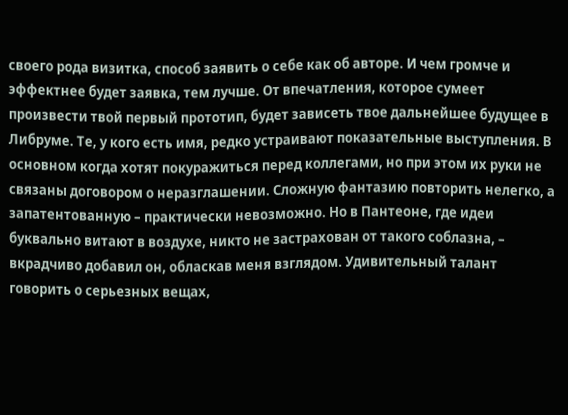своего рода визитка, способ заявить о себе как об авторе. И чем громче и эффектнее будет заявка, тем лучше. От впечатления, которое сумеет произвести твой первый прототип, будет зависеть твое дальнейшее будущее в Либруме. Те, у кого есть имя, редко устраивают показательные выступления. В основном когда хотят покуражиться перед коллегами, но при этом их руки не связаны договором о неразглашении. Сложную фантазию повторить нелегко, а запатентованную – практически невозможно. Но в Пантеоне, где идеи буквально витают в воздухе, никто не застрахован от такого соблазна, – вкрадчиво добавил он, обласкав меня взглядом. Удивительный талант говорить о серьезных вещах,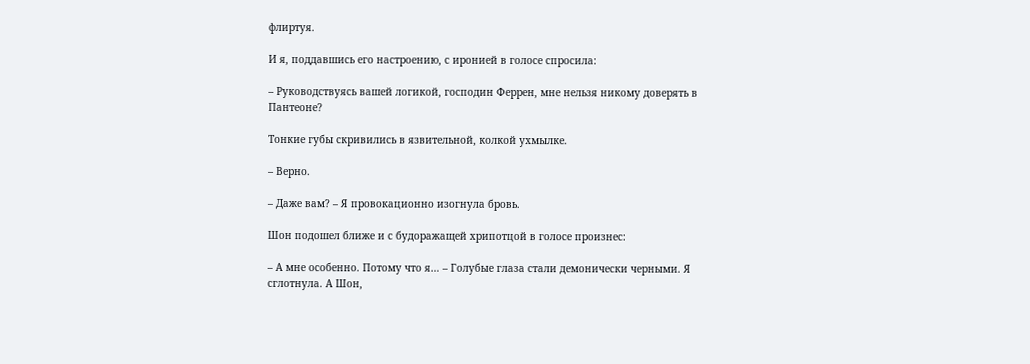флиртуя.

И я, поддавшись его настроению, с иронией в голосе спросила:

– Руководствуясь вашей логикой, господин Феррен, мне нельзя никому доверять в Пантеоне?

Тонкие губы скривились в язвительной, колкой ухмылке.

– Верно.

– Даже вам? – Я провокационно изогнула бровь.

Шон подошел ближе и с будоражащей хрипотцой в голосе произнес:

– А мне особенно. Потому что я… – Голубые глаза стали демонически черными. Я сглотнула. А Шон,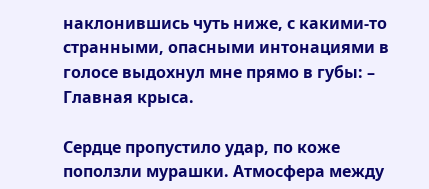наклонившись чуть ниже, с какими-то странными, опасными интонациями в голосе выдохнул мне прямо в губы: – Главная крыса.

Сердце пропустило удар, по коже поползли мурашки. Атмосфера между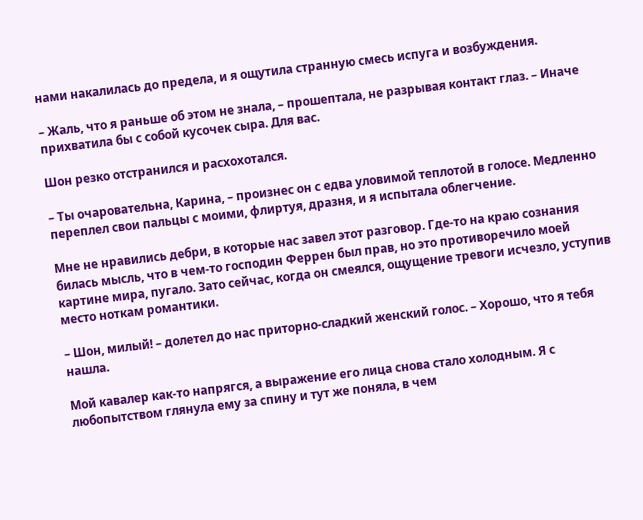нами накалилась до предела, и я ощутила странную смесь испуга и возбуждения.

– Жаль, что я раньше об этом не знала, – прошептала, не разрывая контакт глаз. – Иначе прихватила бы с собой кусочек сыра. Для вас.

Шон резко отстранился и расхохотался.

– Ты очаровательна, Карина, – произнес он с едва уловимой теплотой в голосе. Медленно переплел свои пальцы с моими, флиртуя, дразня, и я испытала облегчение.

Мне не нравились дебри, в которые нас завел этот разговор. Где-то на краю сознания билась мысль, что в чем-то господин Феррен был прав, но это противоречило моей картине мира, пугало. Зато сейчас, когда он смеялся, ощущение тревоги исчезло, уступив место ноткам романтики.

– Шон, милый! – долетел до нас приторно-сладкий женский голос. – Хорошо, что я тебя нашла.

Мой кавалер как-то напрягся, а выражение его лица снова стало холодным. Я с любопытством глянула ему за спину и тут же поняла, в чем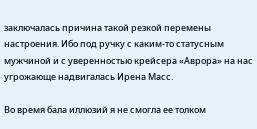заключалась причина такой резкой перемены настроения. Ибо под ручку с каким-то статусным мужчиной и с уверенностью крейсера «Аврора» на нас угрожающе надвигалась Ирена Масс.

Во время бала иллюзий я не смогла ее толком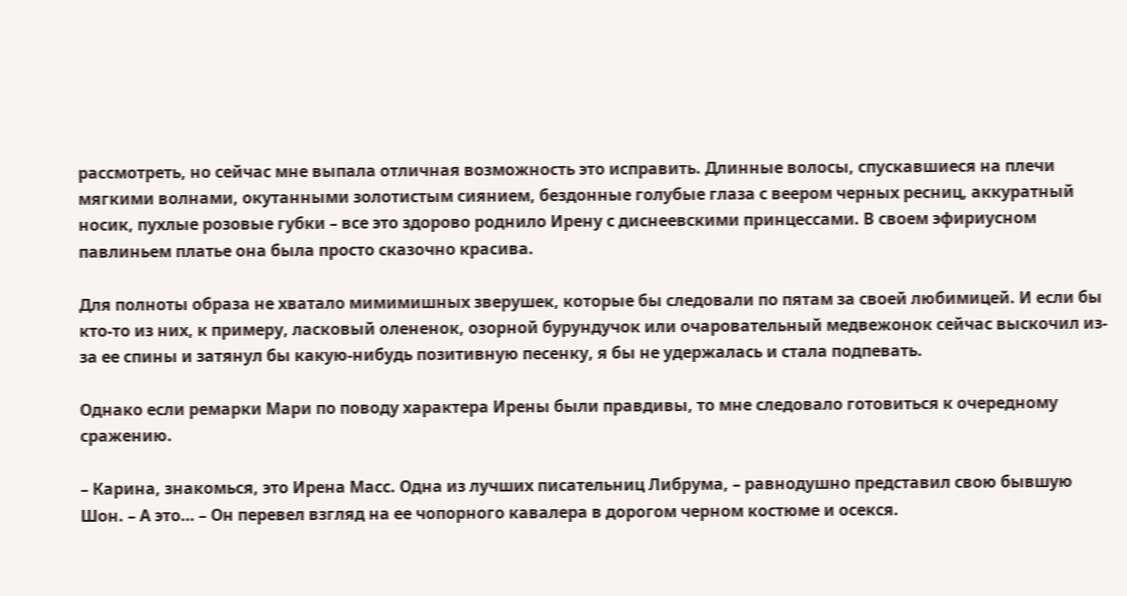рассмотреть, но сейчас мне выпала отличная возможность это исправить. Длинные волосы, спускавшиеся на плечи мягкими волнами, окутанными золотистым сиянием, бездонные голубые глаза с веером черных ресниц, аккуратный носик, пухлые розовые губки – все это здорово роднило Ирену с диснеевскими принцессами. В своем эфириусном павлиньем платье она была просто сказочно красива.

Для полноты образа не хватало мимимишных зверушек, которые бы следовали по пятам за своей любимицей. И если бы кто-то из них, к примеру, ласковый олененок, озорной бурундучок или очаровательный медвежонок сейчас выскочил из-за ее спины и затянул бы какую-нибудь позитивную песенку, я бы не удержалась и стала подпевать.

Однако если ремарки Мари по поводу характера Ирены были правдивы, то мне следовало готовиться к очередному сражению.

– Карина, знакомься, это Ирена Масс. Одна из лучших писательниц Либрума, – равнодушно представил свою бывшую Шон. – А это… – Он перевел взгляд на ее чопорного кавалера в дорогом черном костюме и осекся.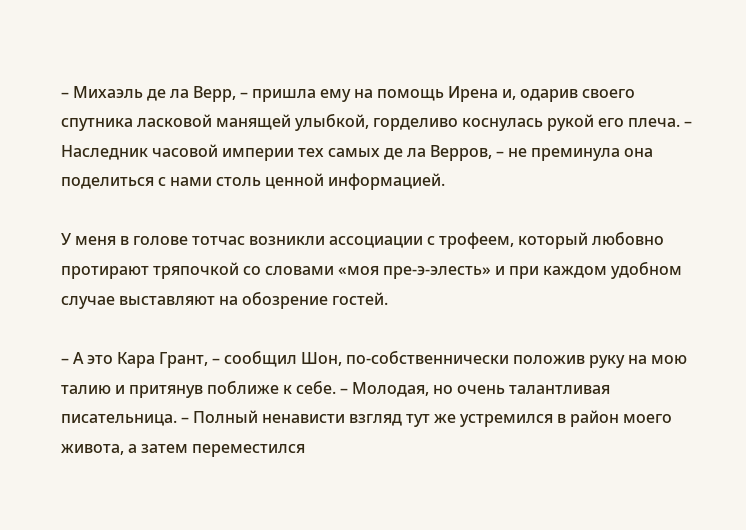– Михаэль де ла Верр, – пришла ему на помощь Ирена и, одарив своего спутника ласковой манящей улыбкой, горделиво коснулась рукой его плеча. – Наследник часовой империи тех самых де ла Верров, – не преминула она поделиться с нами столь ценной информацией.

У меня в голове тотчас возникли ассоциации с трофеем, который любовно протирают тряпочкой со словами «моя пре-э-элесть» и при каждом удобном случае выставляют на обозрение гостей.

– А это Кара Грант, – сообщил Шон, по-собственнически положив руку на мою талию и притянув поближе к себе. – Молодая, но очень талантливая писательница. – Полный ненависти взгляд тут же устремился в район моего живота, а затем переместился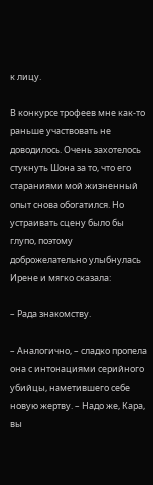к лицу.

В конкурсе трофеев мне как-то раньше участвовать не доводилось. Очень захотелось стукнуть Шона за то, что его стараниями мой жизненный опыт снова обогатился. Но устраивать сцену было бы глупо, поэтому доброжелательно улыбнулась Ирене и мягко сказала:

– Рада знакомству.

– Аналогично, – сладко пропела она с интонациями серийного убийцы, наметившего себе новую жертву. – Надо же, Кара, вы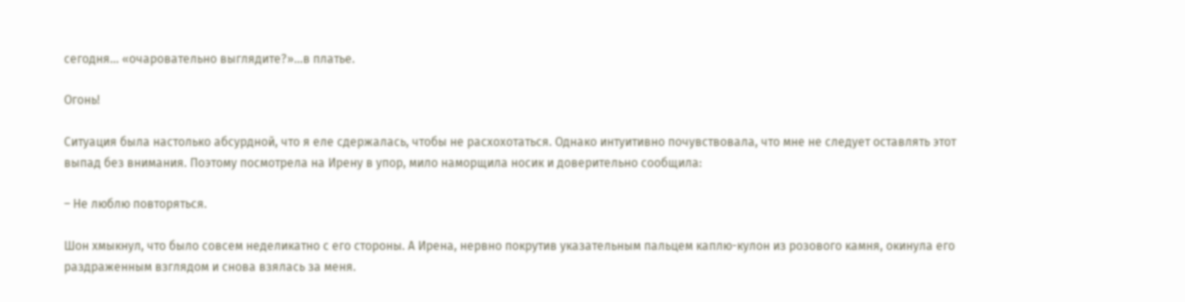сегодня… «очаровательно выглядите?»…в платье.

Огонь!

Ситуация была настолько абсурдной, что я еле сдержалась, чтобы не расхохотаться. Однако интуитивно почувствовала, что мне не следует оставлять этот выпад без внимания. Поэтому посмотрела на Ирену в упор, мило наморщила носик и доверительно сообщила:

– Не люблю повторяться.

Шон хмыкнул, что было совсем неделикатно с его стороны. А Ирена, нервно покрутив указательным пальцем каплю-кулон из розового камня, окинула его раздраженным взглядом и снова взялась за меня.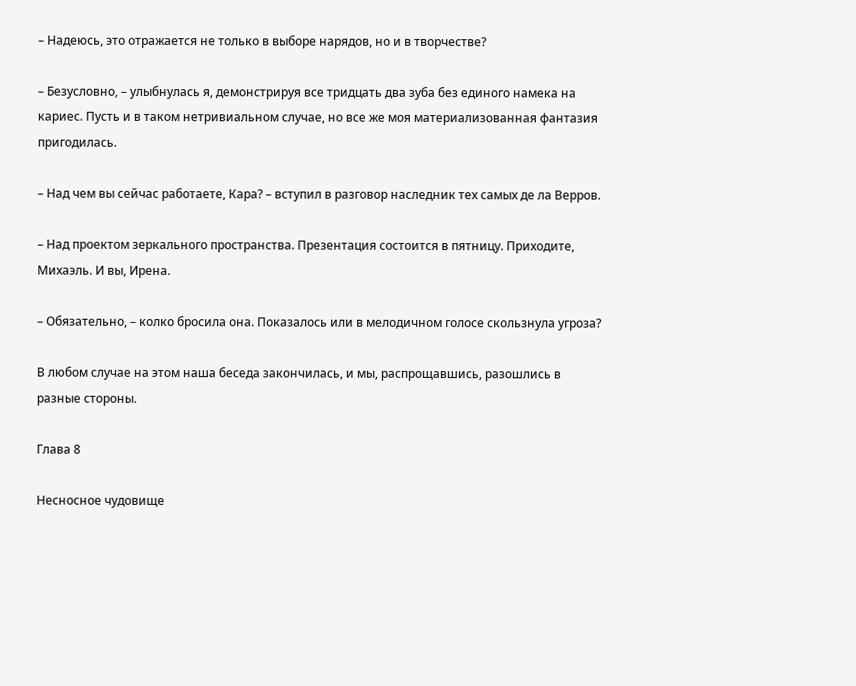– Надеюсь, это отражается не только в выборе нарядов, но и в творчестве?

– Безусловно, – улыбнулась я, демонстрируя все тридцать два зуба без единого намека на кариес. Пусть и в таком нетривиальном случае, но все же моя материализованная фантазия пригодилась.

– Над чем вы сейчас работаете, Кара? – вступил в разговор наследник тех самых де ла Верров.

– Над проектом зеркального пространства. Презентация состоится в пятницу. Приходите, Михаэль. И вы, Ирена.

– Обязательно, – колко бросила она. Показалось или в мелодичном голосе скользнула угроза?

В любом случае на этом наша беседа закончилась, и мы, распрощавшись, разошлись в разные стороны.

Глава 8

Несносное чудовище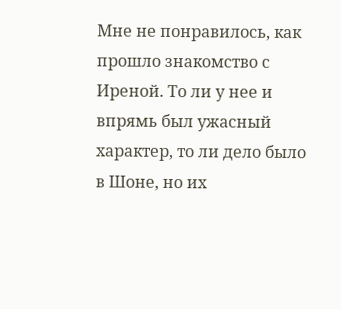Мне не понравилось, как прошло знакомство с Иреной. То ли у нее и впрямь был ужасный характер, то ли дело было в Шоне, но их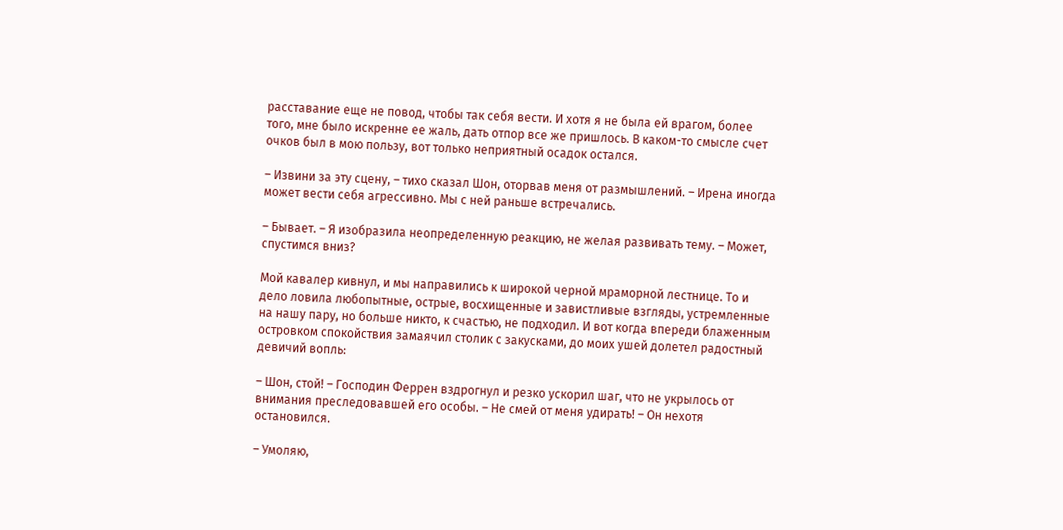расставание еще не повод, чтобы так себя вести. И хотя я не была ей врагом, более того, мне было искренне ее жаль, дать отпор все же пришлось. В каком-то смысле счет очков был в мою пользу, вот только неприятный осадок остался.

– Извини за эту сцену, – тихо сказал Шон, оторвав меня от размышлений. – Ирена иногда может вести себя агрессивно. Мы с ней раньше встречались.

– Бывает. – Я изобразила неопределенную реакцию, не желая развивать тему. – Может, спустимся вниз?

Мой кавалер кивнул, и мы направились к широкой черной мраморной лестнице. То и дело ловила любопытные, острые, восхищенные и завистливые взгляды, устремленные на нашу пару, но больше никто, к счастью, не подходил. И вот когда впереди блаженным островком спокойствия замаячил столик с закусками, до моих ушей долетел радостный девичий вопль:

– Шон, стой! – Господин Феррен вздрогнул и резко ускорил шаг, что не укрылось от внимания преследовавшей его особы. – Не смей от меня удирать! – Он нехотя остановился.

– Умоляю,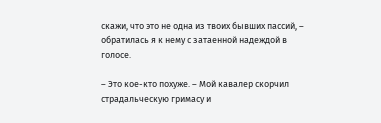скажи, что это не одна из твоих бывших пассий, – обратилась я к нему с затаенной надеждой в голосе.

– Это кое-кто похуже. – Мой кавалер скорчил страдальческую гримасу и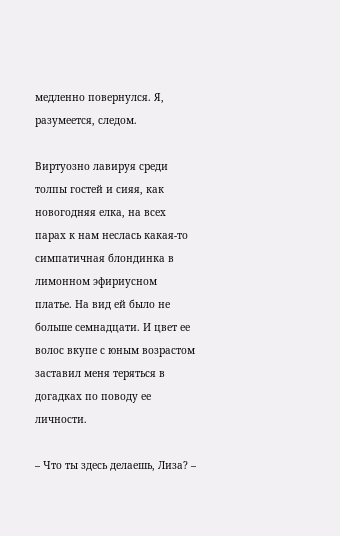медленно повернулся. Я, разумеется, следом.

Виртуозно лавируя среди толпы гостей и сияя, как новогодняя елка, на всех парах к нам неслась какая-то симпатичная блондинка в лимонном эфириусном платье. На вид ей было не больше семнадцати. И цвет ее волос вкупе с юным возрастом заставил меня теряться в догадках по поводу ее личности.

– Что ты здесь делаешь, Лиза? –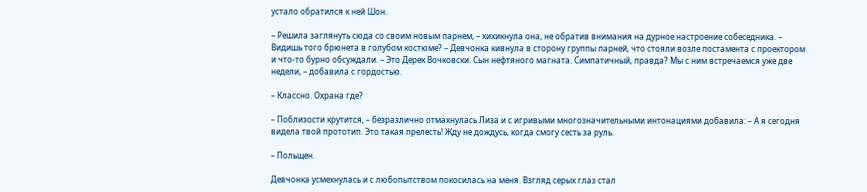устало обратился к ней Шон.

– Решила заглянуть сюда со своим новым парнем, – хихикнула она, не обратив внимания на дурное настроение собеседника. – Видишь того брюнета в голубом костюме? – Девчонка кивнула в сторону группы парней, что стояли возле постамента с проектором и что-то бурно обсуждали. – Это Дерек Вочковски. Сын нефтяного магната. Симпатичный, правда? Мы с ним встречаемся уже две недели, – добавила с гордостью.

– Классно. Охрана где?

– Поблизости крутится, – безразлично отмахнулась Лиза и с игривыми многозначительными интонациями добавила: – А я сегодня видела твой прототип. Это такая прелесть! Жду не дождусь, когда смогу сесть за руль.

– Польщен.

Девчонка усмехнулась и с любопытством покосилась на меня. Взгляд серых глаз стал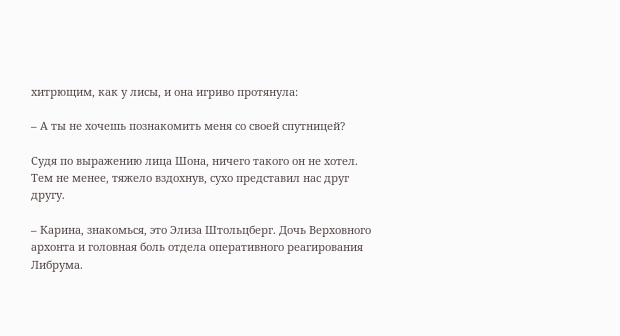хитрющим, как у лисы, и она игриво протянула:

– А ты не хочешь познакомить меня со своей спутницей?

Судя по выражению лица Шона, ничего такого он не хотел. Тем не менее, тяжело вздохнув, сухо представил нас друг другу.

– Карина, знакомься, это Элиза Штольцберг. Дочь Верховного архонта и головная боль отдела оперативного реагирования Либрума.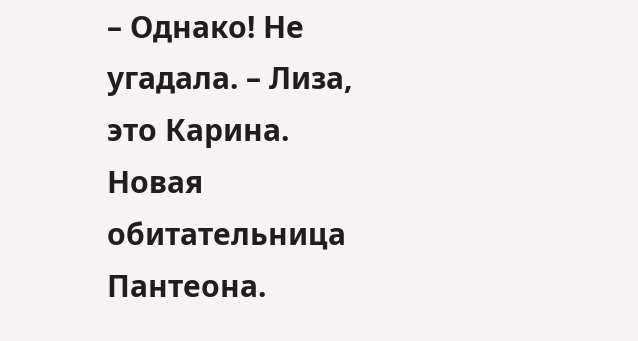– Однако! Не угадала. – Лиза, это Карина. Новая обитательница Пантеона.